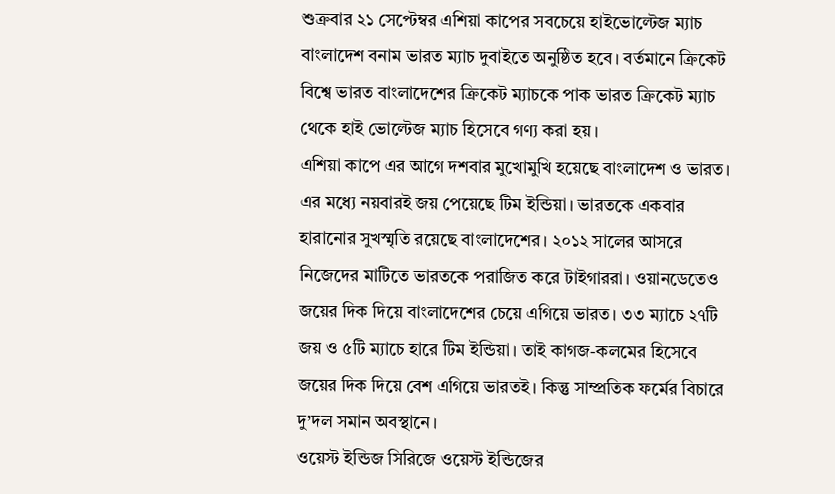শুক্রবার ২১ সেপ্টেম্বর এশিয়া কাপের সবচেয়ে হাইভোল্টেজ ম্যাচ বাংলাদেশ বনাম ভারত ম্যাচ দুবাইতে অনুষ্ঠিত হবে। বর্তমানে ক্রিকেট বিশ্বে ভারত বাংলাদেশের ক্রিকেট ম্যাচকে পাক ভারত ক্রিকেট ম্যাচ থেকে হাই ভোল্টেজ ম্যাচ হিসেবে গণ্য করা হয়।
এশিয়া কাপে এর আগে দশবার মুখোমুখি হয়েছে বাংলাদেশ ও ভারত। এর মধ্যে নয়বারই জয় পেয়েছে টিম ইন্ডিয়া। ভারতকে একবার হারানোর সুখস্মৃতি রয়েছে বাংলাদেশের। ২০১২ সালের আসরে নিজেদের মাটিতে ভারতকে পরাজিত করে টাইগাররা। ওয়ানডেতেও জয়ের দিক দিয়ে বাংলাদেশের চেয়ে এগিয়ে ভারত। ৩৩ ম্যাচে ২৭টি জয় ও ৫টি ম্যাচে হারে টিম ইন্ডিয়া। তাই কাগজ-কলমের হিসেবে জয়ের দিক দিয়ে বেশ এগিয়ে ভারতই। কিন্তু সাম্প্রতিক ফর্মের বিচারে দু’দল সমান অবস্থানে।
ওয়েস্ট ইন্ডিজ সিরিজে ওয়েস্ট ইন্ডিজের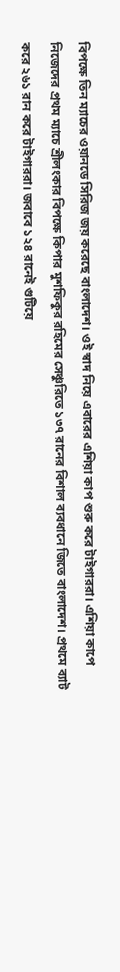বিপক্ষে তিন ম্যাচের ওয়ানডে সিরিজ জয় করেছে বাংলাদেশ। ওই স্বাদ নিয়ে এবারের এশিয়া কাপ শুরু করে টাইগাররা। এশিয়া কাপে নিজেদের প্রথম ম্যাচে শ্রীলংকার বিপক্ষে কিপার মুশফিকুর রহিমের সেঞ্চুরিতে ১৩৭ রানের বিশাল ব্যবধানে জিতে বাংলাদেশ। প্রথমে ব্যাট করে ২৬১ রান করে টাইগাররা। জবাবে ১২৪ রানেই গুটিয়ে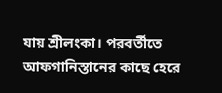যায় শ্রীলংকা। পরবর্তীতে আফগানিস্তানের কাছে হেরে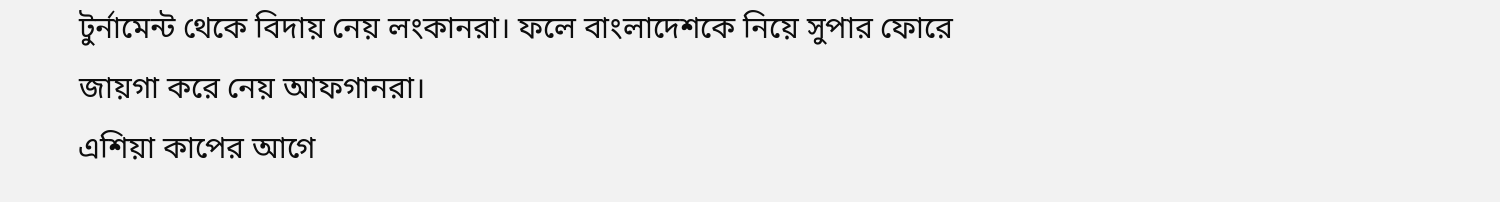টুর্নামেন্ট থেকে বিদায় নেয় লংকানরা। ফলে বাংলাদেশকে নিয়ে সুপার ফোরে জায়গা করে নেয় আফগানরা।
এশিয়া কাপের আগে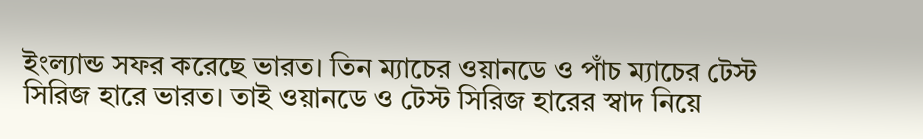ইংল্যান্ড সফর করেছে ভারত। তিন ম্যাচের ওয়ানডে ও পাঁচ ম্যাচের টেস্ট সিরিজ হারে ভারত। তাই ওয়ানডে ও টেস্ট সিরিজ হারের স্বাদ নিয়ে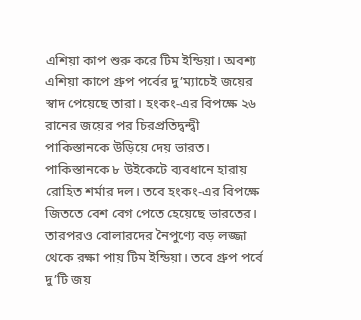এশিয়া কাপ শুরু করে টিম ইন্ডিয়া। অবশ্য এশিয়া কাপে গ্রুপ পর্বের দু’ম্যাচেই জয়ের স্বাদ পেয়েছে তারা। হংকং-এর বিপক্ষে ২৬ রানের জয়ের পর চিরপ্রতিদ্বন্দ্বী পাকিস্তানকে উড়িয়ে দেয় ভারত। পাকিস্তানকে ৮ উইকেটে ব্যবধানে হারায় রোহিত শর্মার দল। তবে হংকং-এর বিপক্ষে জিততে বেশ বেগ পেতে হেয়েছে ভারতের। তারপরও বোলারদের নৈপুণ্যে বড় লজ্জা থেকে রক্ষা পায় টিম ইন্ডিয়া। তবে গ্রুপ পর্বে দু’টি জয়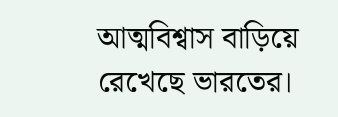আত্মবিশ্বাস বাড়িয়ে রেখেছে ভারতের।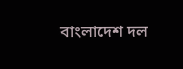বাংলাদেশ দল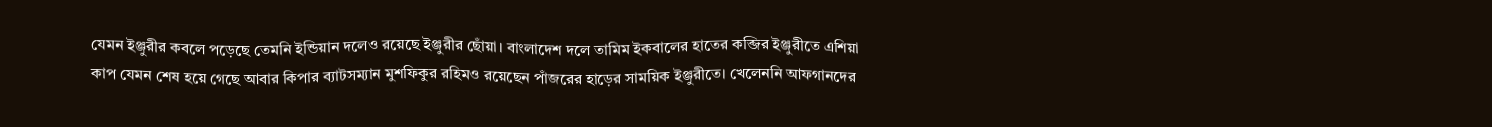যেমন ইঞ্জুরীর কবলে পড়েছে তেমনি ইন্ডিয়ান দলেও রয়েছে ইঞ্জুরীর ছোঁয়া। বাংলাদেশ দলে তামিম ইকবালের হাতের কব্জির ইঞ্জুরীতে এশিয়া কাপ যেমন শেষ হয়ে গেছে আবার কিপার ব্যাটসম্যান মুশফিকুর রহিমও রয়েছেন পাঁজরের হাড়ের সাময়িক ইঞ্জুরীতে। খেলেননি আফগানদের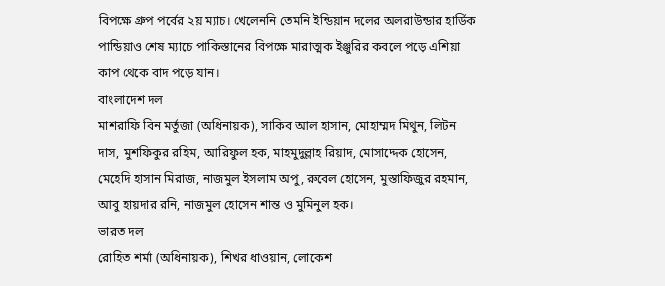বিপক্ষে গ্রুপ পর্বের ২য় ম্যাচ। খেলেননি তেমনি ইন্ডিয়ান দলের অলরাউন্ডার হার্ডিক পান্ডিয়াও শেষ ম্যাচে পাকিস্তানের বিপক্ষে মারাত্মক ইঞ্জুরির কবলে পড়ে এশিয়া কাপ থেকে বাদ পড়ে যান।
বাংলাদেশ দল
মাশরাফি বিন মর্তুজা (অধিনায়ক), সাকিব আল হাসান, মোহাম্মদ মিথুন, লিটন দাস, মুশফিকুর রহিম, আরিফুল হক, মাহমুদুল্লাহ রিয়াদ, মোসাদ্দেক হোসেন, মেহেদি হাসান মিরাজ, নাজমুল ইসলাম অপু, রুবেল হোসেন, মুস্তাফিজুর রহমান, আবু হায়দার রনি, নাজমুল হোসেন শান্ত ও মুমিনুল হক।
ভারত দল
রোহিত শর্মা (অধিনায়ক), শিখর ধাওয়ান, লোকেশ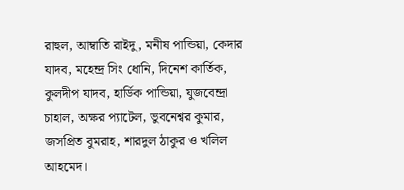রাহুল, আম্বাতি রাইদু, মনীষ পান্ডিয়া, কেদার যাদব, মহেন্দ্র সিং ধোনি, দিনেশ কার্তিক, কুলদীপ যাদব, হার্ডিক পান্ডিয়া, যুজবেন্দ্রা চাহাল, অক্ষর প্যাটেল, ভুবনেশ্বর কুমার, জসপ্রিত বুমরাহ, শারদুল ঠাকুর ও খলিল আহমেদ।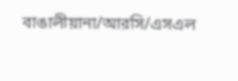বাঙালীয়ানা/আরসি/এসএল